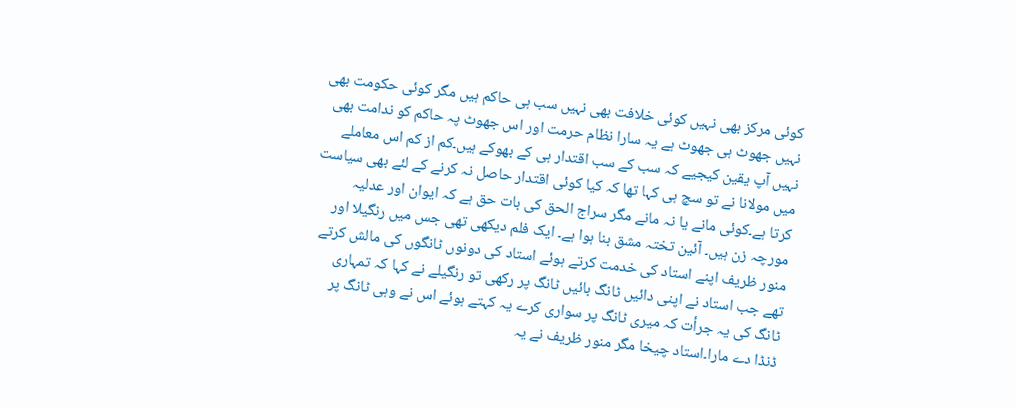کوئی مرکز بھی نہیں کوئی خلافت بھی نہیں سب ہی حاکم ہیں مگر کوئی حکومت بھی نہیں جھوٹ ہی جھوٹ ہے یہ سارا نظام حرمت اور اس جھوٹ پہ حاکم کو ندامت بھی نہیں آپ یقین کیجیے کہ سب کے سب اقتدار ہی کے بھوکے ہیں۔کم از کم اس معاملے میں مولانا نے تو سچ ہی کہا تھا کہ کیا کوئی اقتدار حاصل نہ کرنے کے لئے بھی سیاست کرتا ہے۔کوئی مانے یا نہ مانے مگر سراج الحق کی بات حق ہے کہ ایوان اور عدلیہ مورچہ زن ہیں۔ آئین تختہ مشق بنا ہوا ہے۔ ایک فلم دیکھی تھی جس میں رنگیلا اور منور ظریف اپنے استاد کی خدمت کرتے ہوئے استاد کی دونوں ٹانگوں کی مالش کرتے تھے جب استاد نے اپنی دائیں ٹانگ بائیں ٹانگ پر رکھی تو رنگیلے نے کہا کہ تمہاری ٹانگ کی یہ جرأت کہ میری ٹانگ پر سواری کرے یہ کہتے ہوئے اس نے وہی ٹانگ پر ڈنڈا دے مارا۔استاد چیخا مگر منور ظریف نے یہ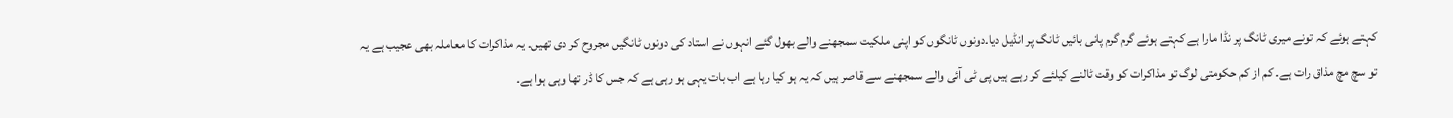کہتے ہوئے کہ تونے میری ٹانگ پر نڈا مارا ہے کہتے ہوئے گرم گرم پانی بائیں ٹانگ پر انڈیل دیا۔دونوں ٹانگوں کو اپنی ملکیت سمجھنے والے بھول گئے انہوں نے استاد کی دونوں ٹانگیں مجروح کر دی تھیں۔ یہ مذاکرات کا معاملہ بھی عجیب ہے یہ تو سچ مچ مذاق رات ہے۔ کم از کم حکومتی لوگ تو مذاکرات کو وقت ٹالنے کیلئے کر رہے ہیں پی ٹی آئی والے سمجھنے سے قاصر ہیں کہ یہ ہو کیا رہا ہے اب بات یہی ہو رہی ہے کہ جس کا ڈر تھا وہی ہوا ہے۔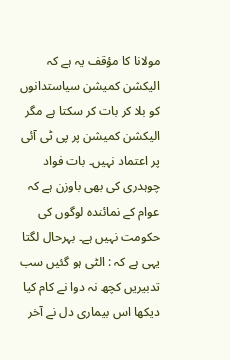مولانا کا مؤقف یہ ہے کہ الیکشن کمیشن سیاستدانوں کو بلا کر بات کر سکتا ہے مگر الیکشن کمیشن پر پی ٹی آئی پر اعتماد نہیں۔ بات فواد چوہدری کی بھی باوزن ہے کہ عوام کے نمائندہ لوگوں کی حکومت نہیں ہے۔ بہرحال لگتا یہی ہے کہ : الٹی ہو گئیں سب تدبیریں کچھ نہ دوا نے کام کیا دیکھا اس بیماری دل نے آخر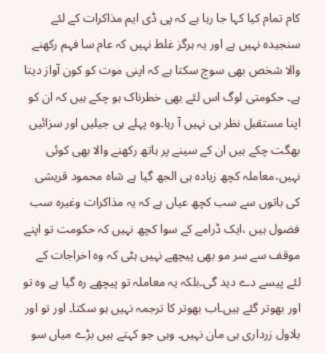کام تمام کیا کہا جا رہا ہے کہ پی ڈی ایم مذاکرات کے لئے سنجیدہ نہیں ہے اور یہ ہرگز غلط نہیں کہ عام سا فہم رکھنے والا شخص بھی سوچ سکتا ہے کہ اپنی موت کو کون آواز دیتا ہے۔ حکومتی لوگ اس لئے بھی خطرناک ہو چکے ہیں کہ ان کو اپنا مستقبل نظر ہی نہیں آ رہا۔وہ پہلے ہی جیلیں اور سزائیں بھگت چکے ہیں ان کے سینے پر ہاتھ رکھنے والا بھی کوئی نہیں،معاملہ کچھ زیادہ ہی الجھ گیا ہے شاہ محمود قریشی کی باتوں سے سب کچھ عیاں ہے کہ یہ مذاکرات وغیرہ سب فضول ہیں ،ایک ڈرامے کے سوا کچھ نہیں کہ حکومت تو اپنے موقف سے سر مو بھی پیچھے نہیں ہٹی کہ وہ اخراجات کے لئے پیسے دے دید گی۔بلکہ یہ معاملہ تو پیچھے رہ گیا ہے وہ تو اور بھوتر گئے ہیں۔اب بھوتر کا ترجمہ نہیں ہو سکتا۔ اور تو اور بلاول زرداری ہی مان نہیں۔ وہی جو کہتے ہیں بڑے میاں سو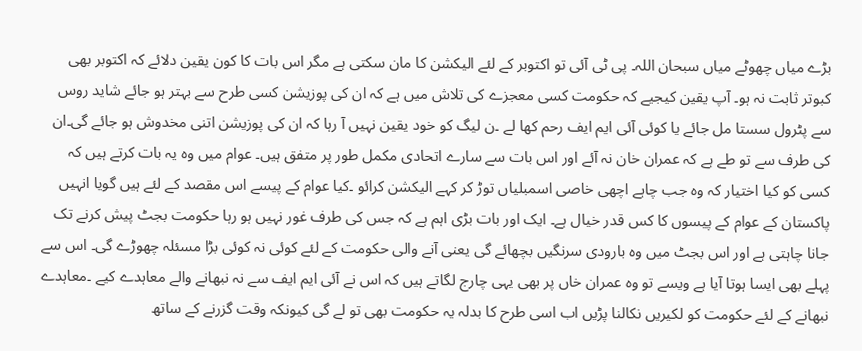بڑے میاں چھوٹے میاں سبحان اللہ۔ پی ٹی آئی تو اکتوبر کے لئے الیکشن کا مان سکتی ہے مگر اس بات کا کون یقین دلائے کہ اکتوبر بھی کبوتر ثابت نہ ہو۔ آپ یقین کیجیے کہ حکومت کسی معجزے کی تلاش میں ہے کہ ان کی پوزیشن کسی طرح سے بہتر ہو جائے شاید روس سے پٹرول سستا مل جائے یا کوئی آئی ایم ایف رحم کھا لے ۔ن لیگ کو خود یقین نہیں آ رہا کہ ان کی پوزیشن اتنی مخدوش ہو جائے گی۔ان کی طرف سے تو طے ہے کہ عمران خان نہ آئے اور اس بات سے سارے اتحادی مکمل طور پر متفق ہیں۔ عوام میں وہ یہ بات کرتے ہیں کہ کسی کو کیا اختیار کہ وہ جب چاہے اچھی خاصی اسمبلیاں توڑ کر کہے الیکشن کرائو ۔کیا عوام کے پیسے اس مقصد کے لئے ہیں گویا انہیں پاکستان کے عوام کے پیسوں کا کس قدر خیال ہے۔ ایک اور بات بڑی اہم ہے کہ جس کی طرف غور نہیں ہو رہا حکومت بجٹ پیش کرنے تک جانا چاہتی ہے اور اس بجٹ میں وہ بارودی سرنگیں بچھائے گی یعنی آنے والی حکومت کے لئے کوئی نہ کوئی بڑا مسئلہ چھوڑے گی۔ اس سے پہلے بھی ایسا ہوتا آیا ہے ویسے تو وہ عمران خاں پر بھی یہی چارج لگاتے ہیں کہ اس نے آئی ایم ایف سے نہ نبھانے والے معاہدے کیے ۔معاہدے نبھانے کے لئے حکومت کو لکیریں نکالنا پڑیں اب اسی طرح کا بدلہ یہ حکومت بھی تو لے گی کیونکہ وقت گزرنے کے ساتھ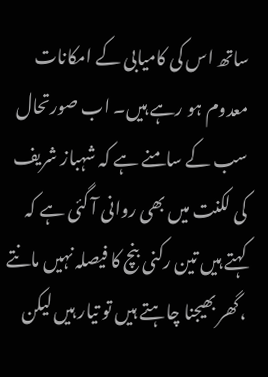ساتھ اس کی کامیابی کے امکانات معدوم ہو رہے ہیں۔ اب صورتحال سب کے سامنے ہے کہ شہباز شریف کی لکنت میں بھی روانی آ گئی ہے کہ کہتے ہیں تین رکنی بنچ کا فیصلہ نہیں مانتے ،گھر بھیجنا چاہتے ہیں تو تیار ہیں لیکن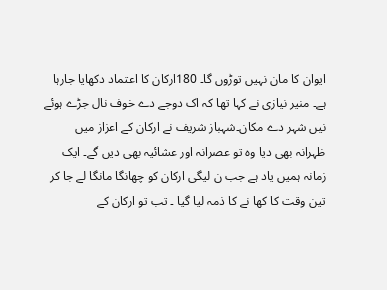ایوان کا مان نہیں توڑوں گا۔ 180ارکان کا اعتماد دکھایا جارہا ہے۔ منیر نیازی نے کہا تھا کہ اک دوجے دے خوف نال جڑے ہوئے نیں شہر دے مکان۔شہباز شریف نے ارکان کے اعزاز میں ظہرانہ بھی دیا وہ تو عصرانہ اور عشائیہ بھی دیں گے۔ ایک زمانہ ہمیں یاد ہے جب ن لیگی ارکان کو چھانگا مانگا لے جا کر تین وقت کا کھا نے کا ذمہ لیا گیا ۔ تب تو ارکان کے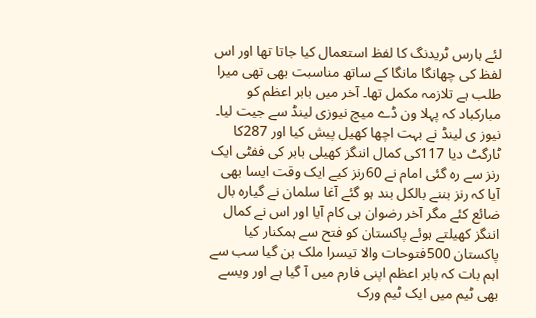لئے ہارس ٹریدنگ کا لفظ استعمال کیا جاتا تھا اور اس لفظ کی چھانگا مانگا کے ساتھ مناسبت بھی تھی میرا طلب ہے تلازمہ مکمل تھا۔ آخر میں بابر اعظم کو مبارکباد کہ پہلا ون ڈے میچ نیوزی لینڈ سے جیت لیا۔ نیوز ی لینڈ نے بہت اچھا کھیل پیش کیا اور 287کا ٹارگٹ دیا 117کی کمال اننگز کھیلی بابر کی ففٹی ایک رنز سے رہ گئی امام نے 60رنز کیے ایک وقت ایسا بھی آیا کہ رنز بننے بالکل بند ہو گئے آغا سلمان نے گیارہ بال ضائع کئے مگر آخر رضوان ہی کام آیا اور اس نے کمال اننگز کھیلتے ہوئے پاکستان کو فتح سے ہمکنار کیا پاکستان 500فتوحات والا تیسرا ملک بن گیا سب سے اہم بات کہ بابر اعظم اپنی فارم میں آ گیا ہے اور ویسے بھی ٹیم میں ایک ٹیم ورک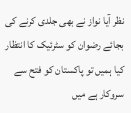نظر آیا نواز نے بھی جلدی کرنے کی بجائے رضوان کو سٹرئیک کا انتظار کیا ہمیں تو پاکستان کو فتح سے سروکار ہے میں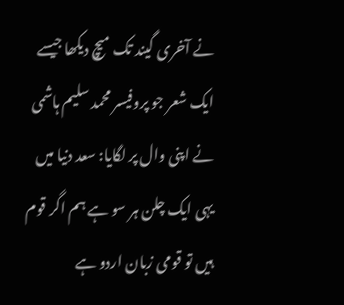نے آخری گیند تک میچ دیکھا جیسے ایک شعر جو پروفیسر محمد سلیم ہاشمی نے اپنی وال پر لگایا: سعد دنیا میں یہی ایک چلن ہر سو ہے ہم اگر قوم ہیں تو قومی زبان اردو ہے